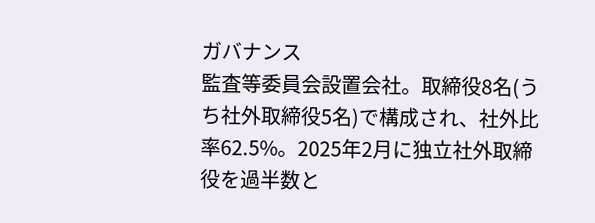ガバナンス
監査等委員会設置会社。取締役8名(うち社外取締役5名)で構成され、社外比率62.5%。2025年2月に独立社外取締役を過半数と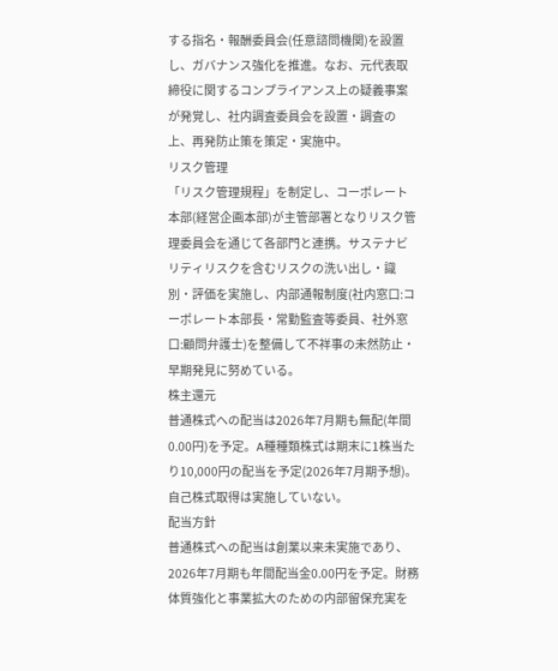する指名・報酬委員会(任意諮問機関)を設置し、ガバナンス強化を推進。なお、元代表取締役に関するコンプライアンス上の疑義事案が発覚し、社内調査委員会を設置・調査の上、再発防止策を策定・実施中。
リスク管理
「リスク管理規程」を制定し、コーポレート本部(経営企画本部)が主管部署となりリスク管理委員会を通じて各部門と連携。サステナビリティリスクを含むリスクの洗い出し・識別・評価を実施し、内部通報制度(社内窓口:コーポレート本部長・常勤監査等委員、社外窓口:顧問弁護士)を整備して不祥事の未然防止・早期発見に努めている。
株主還元
普通株式への配当は2026年7月期も無配(年間0.00円)を予定。A種種類株式は期末に1株当たり10,000円の配当を予定(2026年7月期予想)。自己株式取得は実施していない。
配当方針
普通株式への配当は創業以来未実施であり、2026年7月期も年間配当金0.00円を予定。財務体質強化と事業拡大のための内部留保充実を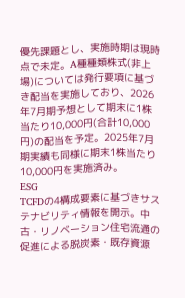優先課題とし、実施時期は現時点で未定。A種種類株式(非上場)については発行要項に基づき配当を実施しており、2026年7月期予想として期末に1株当たり10,000円(合計10,000円)の配当を予定。2025年7月期実績も同様に期末1株当たり10,000円を実施済み。
ESG
TCFDの4構成要素に基づきサステナビリティ情報を開示。中古・リノベーション住宅流通の促進による脱炭素・既存資源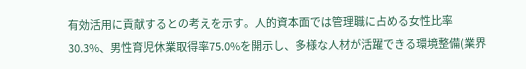有効活用に貢献するとの考えを示す。人的資本面では管理職に占める女性比率30.3%、男性育児休業取得率75.0%を開示し、多様な人材が活躍できる環境整備(業界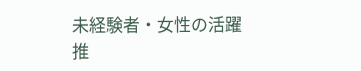未経験者・女性の活躍推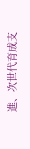進、次世代育成支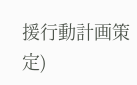援行動計画策定)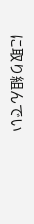に取り組んでい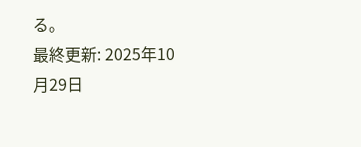る。
最終更新: 2025年10月29日